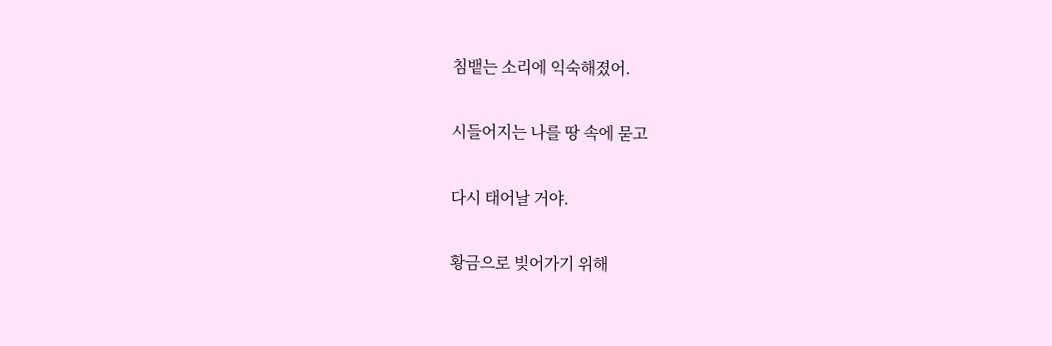침뱉는 소리에 익숙해졌어.

시들어지는 나를 땅 속에 묻고

다시 태어날 거야.

황금으로 빚어가기 위해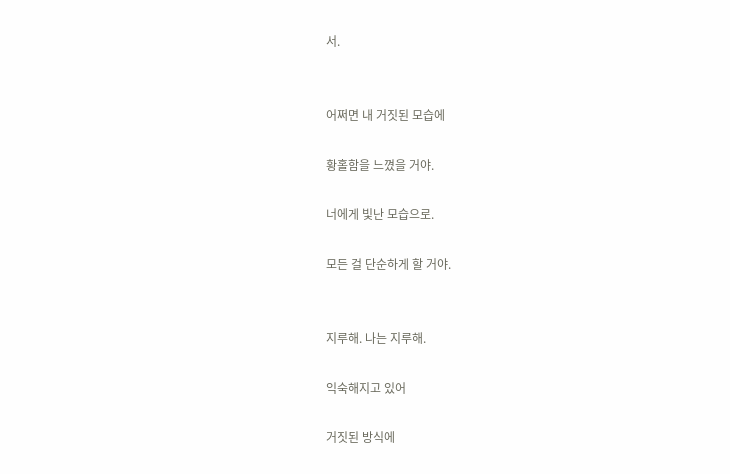서.


어쩌면 내 거짓된 모습에

황홀함을 느꼈을 거야.

너에게 빛난 모습으로.

모든 걸 단순하게 할 거야.


지루해. 나는 지루해.

익숙해지고 있어

거짓된 방식에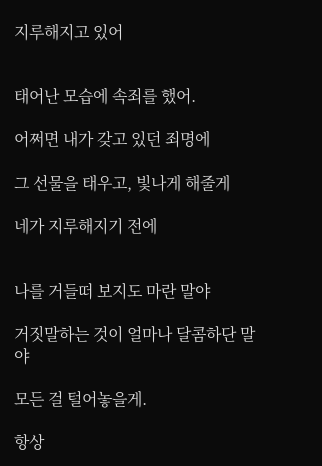지루해지고 있어


태어난 모습에 속죄를 했어.

어쩌면 내가 갖고 있던 죄명에

그 선물을 태우고, 빛나게 해줄게

네가 지루해지기 전에


나를 거들떠 보지도 마란 말야

거짓말하는 것이 얼마나 달콤하단 말야

모든 걸 털어놓을게.

항상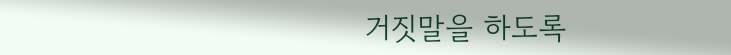거짓말을 하도록